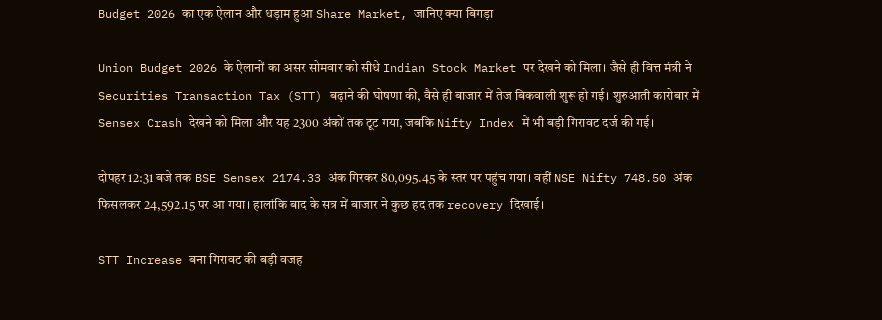Budget 2026 का एक ऐलान और धड़ाम हुआ Share Market, जानिए क्या बिगड़ा

Union Budget 2026 के ऐलानों का असर सोमवार को सीधे Indian Stock Market पर देखने को मिला। जैसे ही वित्त मंत्री ने Securities Transaction Tax (STT) बढ़ाने की घोषणा की, वैसे ही बाजार में तेज बिकवाली शुरू हो गई। शुरुआती कारोबार में Sensex Crash देखने को मिला और यह 2300 अंकों तक टूट गया, जबकि Nifty Index में भी बड़ी गिरावट दर्ज की गई।

दोपहर 12:31 बजे तक BSE Sensex 2174.33 अंक गिरकर 80,095.45 के स्तर पर पहुंच गया। वहीं NSE Nifty 748.50 अंक फिसलकर 24,592.15 पर आ गया। हालांकि बाद के सत्र में बाजार ने कुछ हद तक recovery दिखाई।

STT Increase बना गिरावट की बड़ी वजह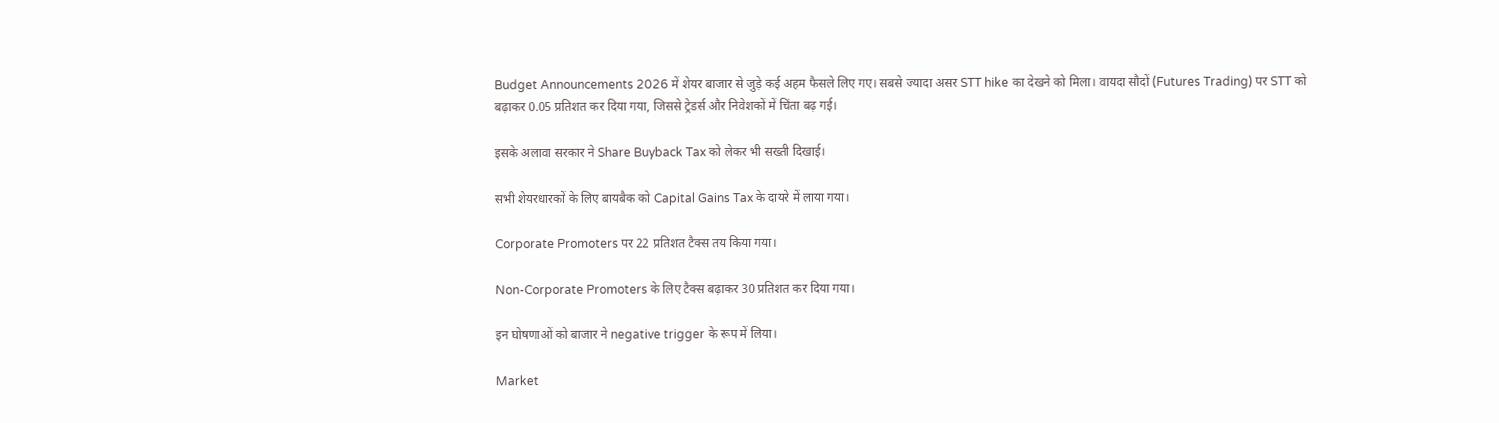Budget Announcements 2026 में शेयर बाजार से जुड़े कई अहम फैसले लिए गए। सबसे ज्यादा असर STT hike का देखने को मिला। वायदा सौदों (Futures Trading) पर STT को बढ़ाकर 0.05 प्रतिशत कर दिया गया, जिससे ट्रेडर्स और निवेशकों में चिंता बढ़ गई।

इसके अलावा सरकार ने Share Buyback Tax को लेकर भी सख्ती दिखाई।

सभी शेयरधारकों के लिए बायबैक को Capital Gains Tax के दायरे में लाया गया।

Corporate Promoters पर 22 प्रतिशत टैक्स तय किया गया।

Non-Corporate Promoters के लिए टैक्स बढ़ाकर 30 प्रतिशत कर दिया गया।

इन घोषणाओं को बाजार ने negative trigger के रूप में लिया।

Market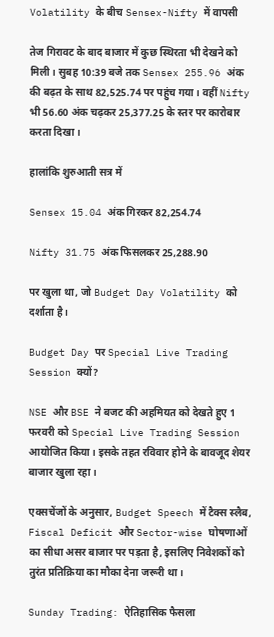Volatility के बीच Sensex-Nifty में वापसी

तेज गिरावट के बाद बाजार में कुछ स्थिरता भी देखने को मिली। सुबह 10:39 बजे तक Sensex 255.96 अंक की बढ़त के साथ 82,525.74 पर पहुंच गया। वहीं Nifty भी 56.60 अंक चढ़कर 25,377.25 के स्तर पर कारोबार करता दिखा।

हालांकि शुरुआती सत्र में

Sensex 15.04 अंक गिरकर 82,254.74

Nifty 31.75 अंक फिसलकर 25,288.90

पर खुला था, जो Budget Day Volatility को दर्शाता है।

Budget Day पर Special Live Trading Session क्यों?

NSE और BSE ने बजट की अहमियत को देखते हुए 1 फरवरी को Special Live Trading Session आयोजित किया। इसके तहत रविवार होने के बावजूद शेयर बाजार खुला रहा।

एक्सचेंजों के अनुसार, Budget Speech में टैक्स स्लैब, Fiscal Deficit और Sector-wise घोषणाओं का सीधा असर बाजार पर पड़ता है, इसलिए निवेशकों को तुरंत प्रतिक्रिया का मौका देना जरूरी था।

Sunday Trading: ऐतिहासिक फैसला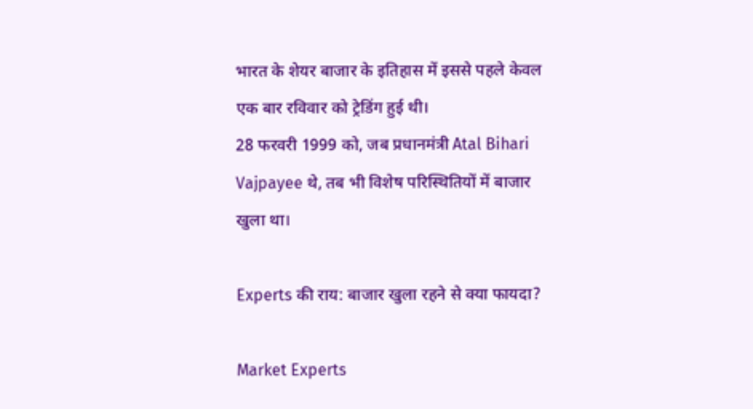भारत के शेयर बाजार के इतिहास में इससे पहले केवल एक बार रविवार को ट्रेडिंग हुई थी।
28 फरवरी 1999 को, जब प्रधानमंत्री Atal Bihari Vajpayee थे, तब भी विशेष परिस्थितियों में बाजार खुला था।

Experts की राय: बाजार खुला रहने से क्या फायदा?

Market Experts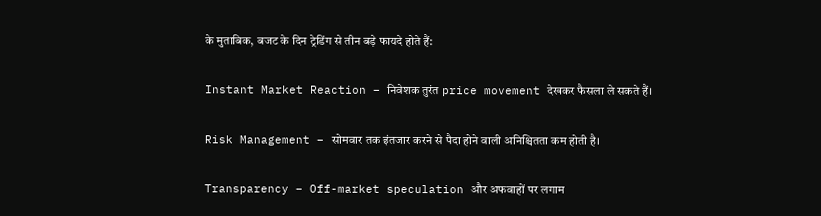के मुताबिक, बजट के दिन ट्रेडिंग से तीन बड़े फायदे होते हैं:

Instant Market Reaction – निवेशक तुरंत price movement देखकर फैसला ले सकते हैं।

Risk Management – सोमवार तक इंतजार करने से पैदा होने वाली अनिश्चितता कम होती है।

Transparency – Off-market speculation और अफवाहों पर लगाम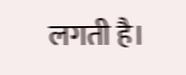लगती है।